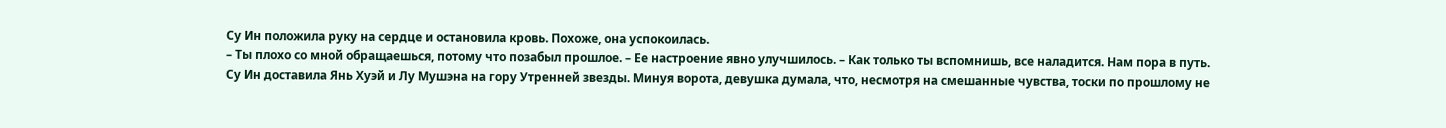Су Ин положила руку на сердце и остановила кровь. Похоже, она успокоилась.
– Ты плохо со мной обращаешься, потому что позабыл прошлое. – Ее настроение явно улучшилось. – Как только ты вспомнишь, все наладится. Нам пора в путь.
Су Ин доставила Янь Хуэй и Лу Мушэна на гору Утренней звезды. Минуя ворота, девушка думала, что, несмотря на смешанные чувства, тоски по прошлому не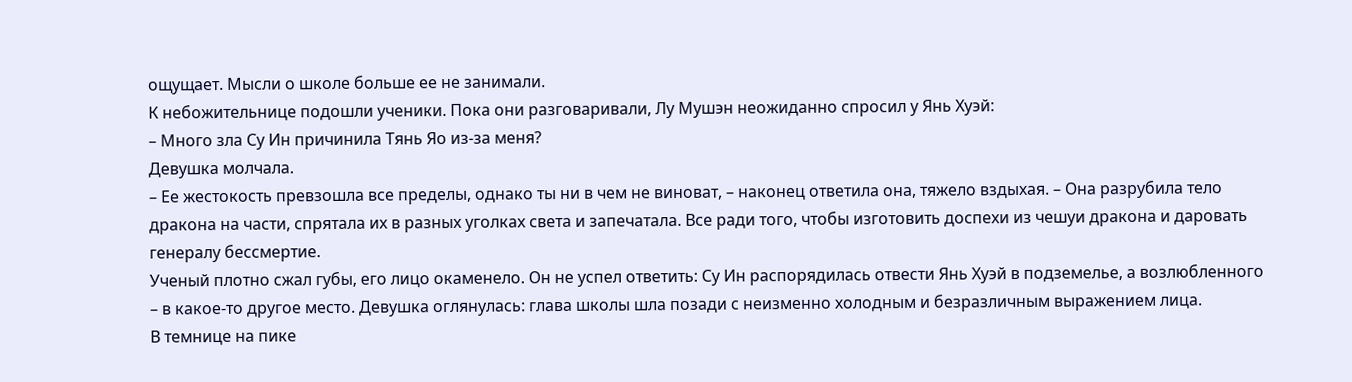ощущает. Мысли о школе больше ее не занимали.
К небожительнице подошли ученики. Пока они разговаривали, Лу Мушэн неожиданно спросил у Янь Хуэй:
– Много зла Су Ин причинила Тянь Яо из-за меня?
Девушка молчала.
– Ее жестокость превзошла все пределы, однако ты ни в чем не виноват, – наконец ответила она, тяжело вздыхая. – Она разрубила тело дракона на части, спрятала их в разных уголках света и запечатала. Все ради того, чтобы изготовить доспехи из чешуи дракона и даровать генералу бессмертие.
Ученый плотно сжал губы, его лицо окаменело. Он не успел ответить: Су Ин распорядилась отвести Янь Хуэй в подземелье, а возлюбленного – в какое-то другое место. Девушка оглянулась: глава школы шла позади с неизменно холодным и безразличным выражением лица.
В темнице на пике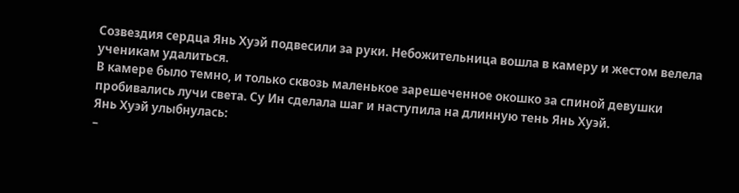Созвездия сердца Янь Хуэй подвесили за руки. Небожительница вошла в камеру и жестом велела ученикам удалиться.
В камере было темно, и только сквозь маленькое зарешеченное окошко за спиной девушки пробивались лучи света. Су Ин сделала шаг и наступила на длинную тень Янь Хуэй.
Янь Хуэй улыбнулась:
–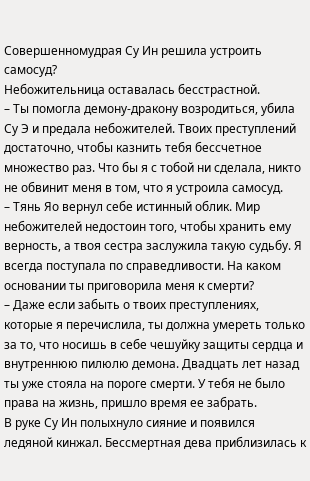Совершенномудрая Су Ин решила устроить самосуд?
Небожительница оставалась бесстрастной.
– Ты помогла демону-дракону возродиться, убила Су Э и предала небожителей. Твоих преступлений достаточно, чтобы казнить тебя бессчетное множество раз. Что бы я с тобой ни сделала, никто не обвинит меня в том, что я устроила самосуд.
– Тянь Яо вернул себе истинный облик. Мир небожителей недостоин того, чтобы хранить ему верность, а твоя сестра заслужила такую судьбу. Я всегда поступала по справедливости. На каком основании ты приговорила меня к смерти?
– Даже если забыть о твоих преступлениях, которые я перечислила, ты должна умереть только за то, что носишь в себе чешуйку защиты сердца и внутреннюю пилюлю демона. Двадцать лет назад ты уже стояла на пороге смерти. У тебя не было права на жизнь, пришло время ее забрать.
В руке Су Ин полыхнуло сияние и появился ледяной кинжал. Бессмертная дева приблизилась к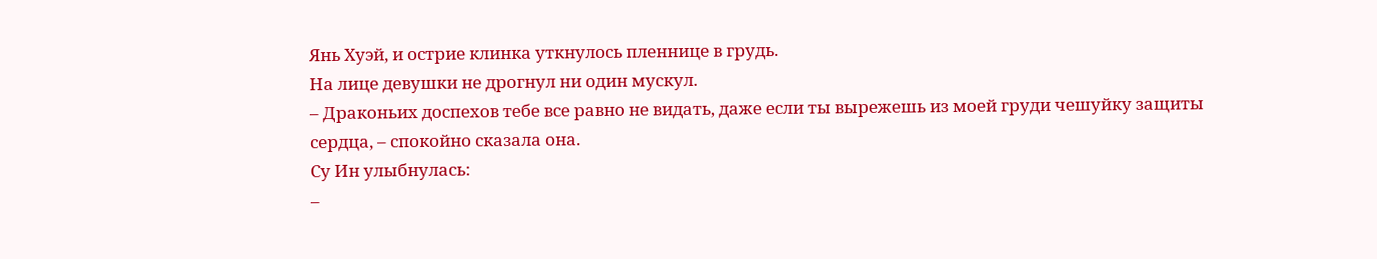Янь Хуэй, и острие клинка уткнулось пленнице в грудь.
На лице девушки не дрогнул ни один мускул.
– Драконьих доспехов тебе все равно не видать, даже если ты вырежешь из моей груди чешуйку защиты сердца, – спокойно сказала она.
Су Ин улыбнулась:
–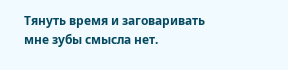Тянуть время и заговаривать мне зубы смысла нет.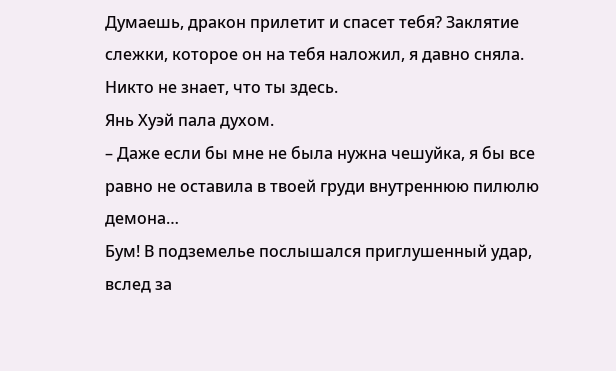Думаешь, дракон прилетит и спасет тебя? Заклятие слежки, которое он на тебя наложил, я давно сняла. Никто не знает, что ты здесь.
Янь Хуэй пала духом.
– Даже если бы мне не была нужна чешуйка, я бы все равно не оставила в твоей груди внутреннюю пилюлю демона…
Бум! В подземелье послышался приглушенный удар, вслед за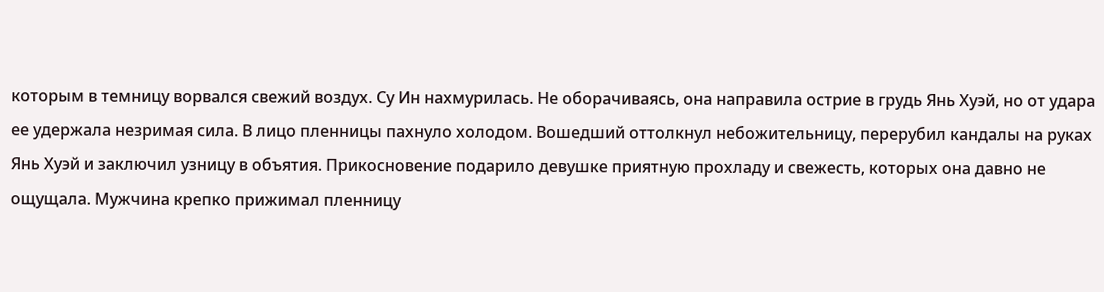которым в темницу ворвался свежий воздух. Су Ин нахмурилась. Не оборачиваясь, она направила острие в грудь Янь Хуэй, но от удара ее удержала незримая сила. В лицо пленницы пахнуло холодом. Вошедший оттолкнул небожительницу, перерубил кандалы на руках Янь Хуэй и заключил узницу в объятия. Прикосновение подарило девушке приятную прохладу и свежесть, которых она давно не ощущала. Мужчина крепко прижимал пленницу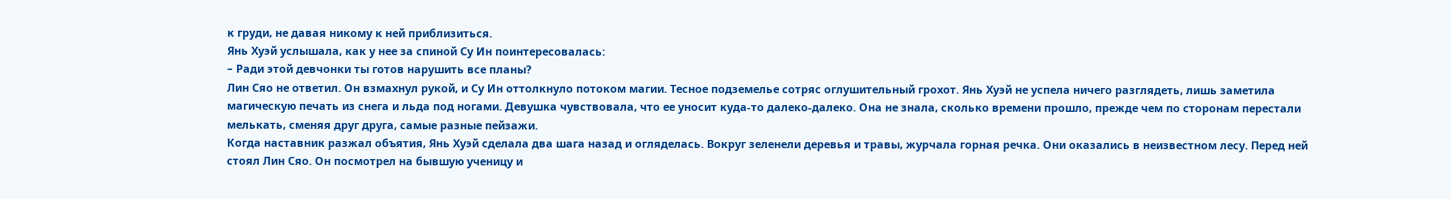к груди, не давая никому к ней приблизиться.
Янь Хуэй услышала, как у нее за спиной Су Ин поинтересовалась:
– Ради этой девчонки ты готов нарушить все планы?
Лин Сяо не ответил. Он взмахнул рукой, и Су Ин оттолкнуло потоком магии. Тесное подземелье сотряс оглушительный грохот. Янь Хуэй не успела ничего разглядеть, лишь заметила магическую печать из снега и льда под ногами. Девушка чувствовала, что ее уносит куда-то далеко-далеко. Она не знала, сколько времени прошло, прежде чем по сторонам перестали мелькать, сменяя друг друга, самые разные пейзажи.
Когда наставник разжал объятия, Янь Хуэй сделала два шага назад и огляделась. Вокруг зеленели деревья и травы, журчала горная речка. Они оказались в неизвестном лесу. Перед ней стоял Лин Сяо. Он посмотрел на бывшую ученицу и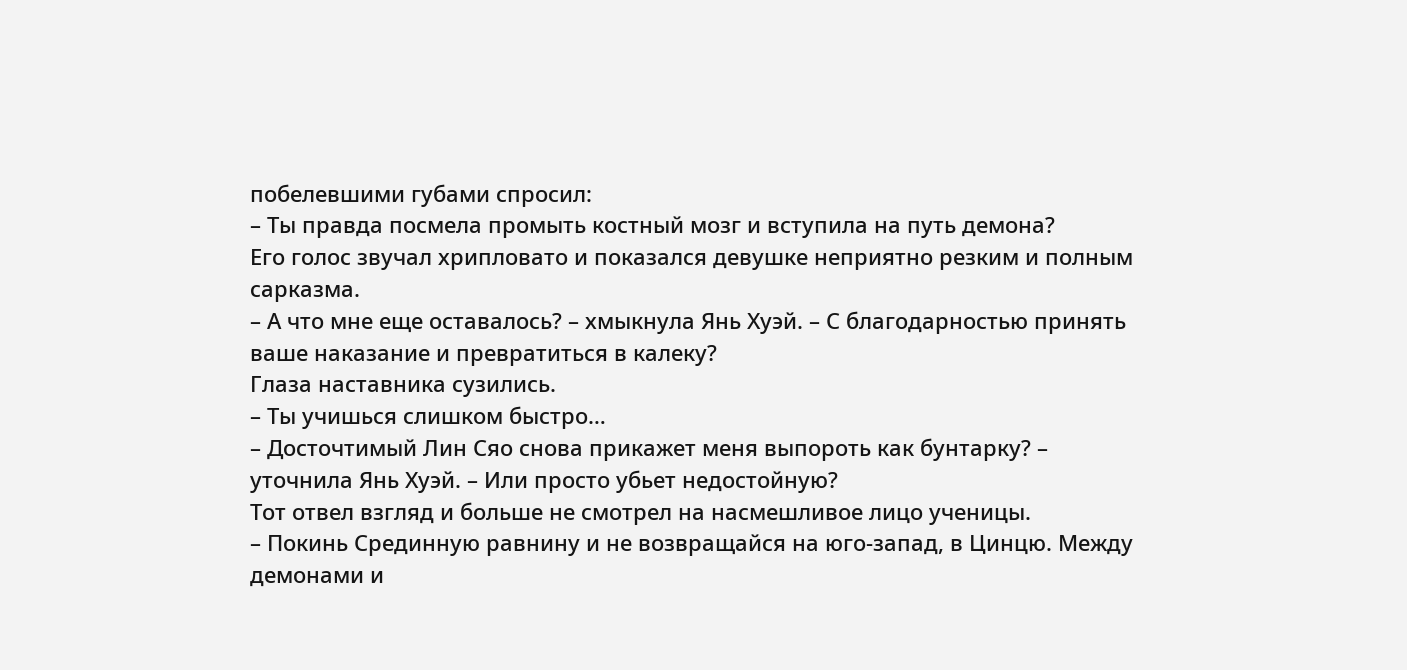побелевшими губами спросил:
– Ты правда посмела промыть костный мозг и вступила на путь демона?
Его голос звучал хрипловато и показался девушке неприятно резким и полным сарказма.
– А что мне еще оставалось? – хмыкнула Янь Хуэй. – С благодарностью принять ваше наказание и превратиться в калеку?
Глаза наставника сузились.
– Ты учишься слишком быстро…
– Досточтимый Лин Сяо снова прикажет меня выпороть как бунтарку? – уточнила Янь Хуэй. – Или просто убьет недостойную?
Тот отвел взгляд и больше не смотрел на насмешливое лицо ученицы.
– Покинь Срединную равнину и не возвращайся на юго-запад, в Цинцю. Между демонами и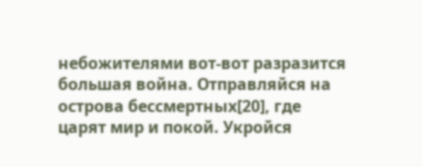небожителями вот-вот разразится большая война. Отправляйся на острова бессмертных[20], где царят мир и покой. Укройся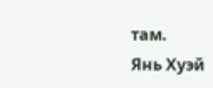там.
Янь Хуэй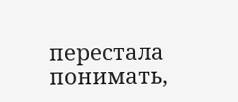перестала понимать,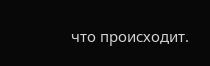что происходит.